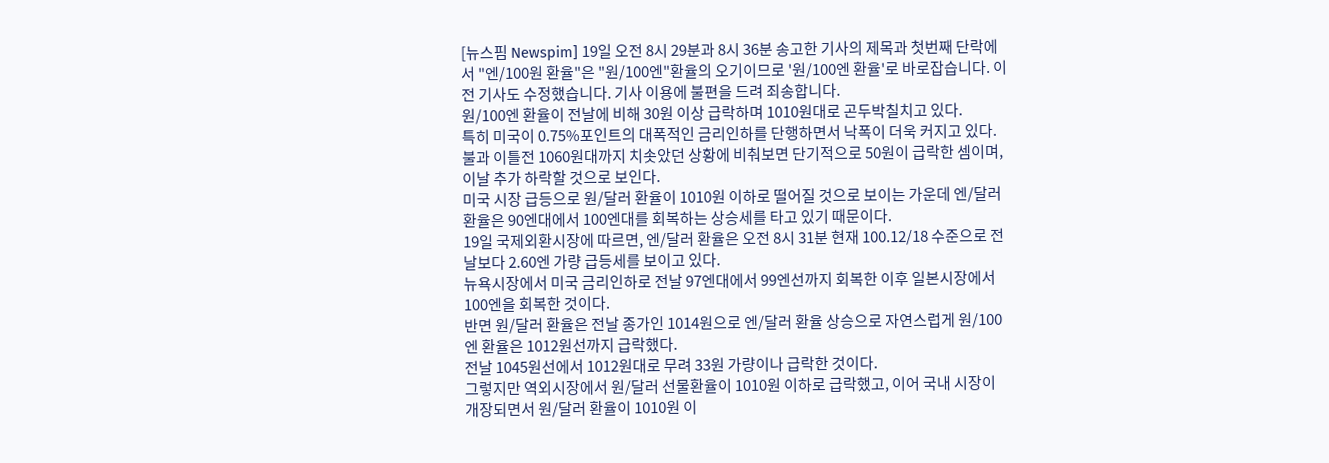[뉴스핌 Newspim] 19일 오전 8시 29분과 8시 36분 송고한 기사의 제목과 첫번째 단락에서 "엔/100원 환율"은 "원/100엔"환율의 오기이므로 '원/100엔 환율'로 바로잡습니다. 이전 기사도 수정했습니다. 기사 이용에 불편을 드려 죄송합니다.
원/100엔 환율이 전날에 비해 30원 이상 급락하며 1010원대로 곤두박칠치고 있다.
특히 미국이 0.75%포인트의 대폭적인 금리인하를 단행하면서 낙폭이 더욱 커지고 있다.
불과 이틀전 1060원대까지 치솟았던 상황에 비춰보면 단기적으로 50원이 급락한 셈이며, 이날 추가 하락할 것으로 보인다.
미국 시장 급등으로 원/달러 환율이 1010원 이하로 떨어질 것으로 보이는 가운데 엔/달러 환율은 90엔대에서 100엔대를 회복하는 상승세를 타고 있기 때문이다.
19일 국제외환시장에 따르면, 엔/달러 환율은 오전 8시 31분 현재 100.12/18 수준으로 전날보다 2.60엔 가량 급등세를 보이고 있다.
뉴욕시장에서 미국 금리인하로 전날 97엔대에서 99엔선까지 회복한 이후 일본시장에서 100엔을 회복한 것이다.
반면 원/달러 환율은 전날 종가인 1014원으로 엔/달러 환율 상승으로 자연스럽게 원/100엔 환율은 1012원선까지 급락했다.
전날 1045원선에서 1012원대로 무려 33원 가량이나 급락한 것이다.
그렇지만 역외시장에서 원/달러 선물환율이 1010원 이하로 급락했고, 이어 국내 시장이 개장되면서 원/달러 환율이 1010원 이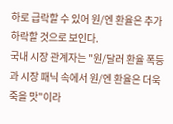하로 급락할 수 있어 원/엔 환율은 추가 하락할 것으로 보인다.
국내 시장 관계자는 "원/달러 환율 폭등과 시장 패닉 속에서 원/엔 환율은 더욱 죽을 맛"이라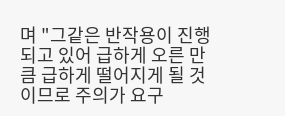며 "그같은 반작용이 진행되고 있어 급하게 오른 만큼 급하게 떨어지게 될 것이므로 주의가 요구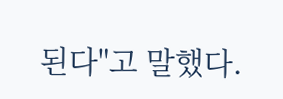된다"고 말했다.